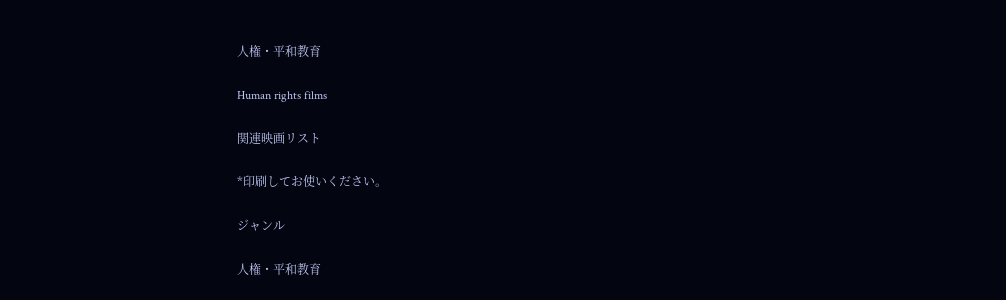人権・平和教育

Human rights films

関連映画リスト

*印刷してお使いください。

ジャンル

人権・平和教育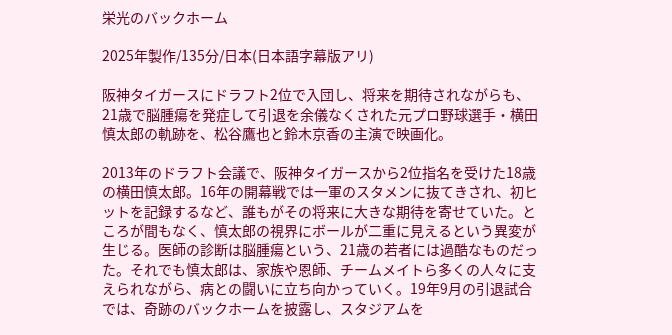栄光のバックホーム

2025年製作/135分/日本(日本語字幕版アリ)

阪神タイガースにドラフト2位で入団し、将来を期待されながらも、21歳で脳腫瘍を発症して引退を余儀なくされた元プロ野球選手・横田慎太郎の軌跡を、松谷鷹也と鈴木京香の主演で映画化。

2013年のドラフト会議で、阪神タイガースから2位指名を受けた18歳の横田慎太郎。16年の開幕戦では一軍のスタメンに抜てきされ、初ヒットを記録するなど、誰もがその将来に大きな期待を寄せていた。ところが間もなく、慎太郎の視界にボールが二重に見えるという異変が生じる。医師の診断は脳腫瘍という、21歳の若者には過酷なものだった。それでも慎太郎は、家族や恩師、チームメイトら多くの人々に支えられながら、病との闘いに立ち向かっていく。19年9月の引退試合では、奇跡のバックホームを披露し、スタジアムを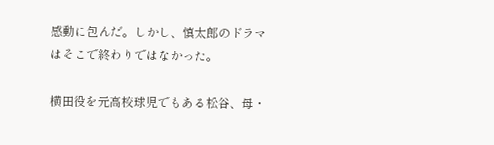感動に包んだ。しかし、慎太郎のドラマはそこで終わりではなかった。

横田役を元高校球児でもある松谷、母・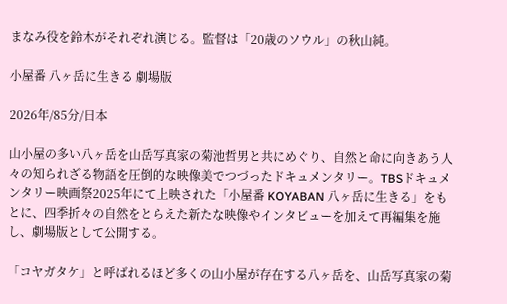まなみ役を鈴木がそれぞれ演じる。監督は「20歳のソウル」の秋山純。

小屋番 八ヶ岳に生きる 劇場版

2026年/85分/日本

山小屋の多い八ヶ岳を山岳写真家の菊池哲男と共にめぐり、自然と命に向きあう人々の知られざる物語を圧倒的な映像美でつづったドキュメンタリー。TBSドキュメンタリー映画祭2025年にて上映された「小屋番 KOYABAN 八ヶ岳に生きる」をもとに、四季折々の自然をとらえた新たな映像やインタビューを加えて再編集を施し、劇場版として公開する。

「コヤガタケ」と呼ばれるほど多くの山小屋が存在する八ヶ岳を、山岳写真家の菊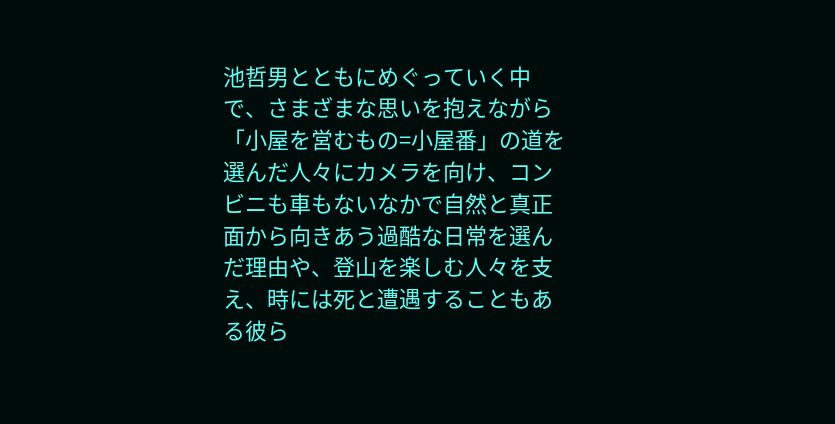池哲男とともにめぐっていく中で、さまざまな思いを抱えながら「小屋を営むもの=小屋番」の道を選んだ人々にカメラを向け、コンビニも車もないなかで自然と真正面から向きあう過酷な日常を選んだ理由や、登山を楽しむ人々を支え、時には死と遭遇することもある彼ら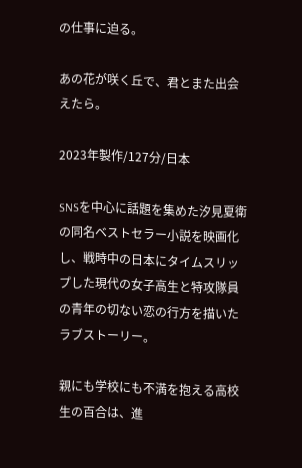の仕事に迫る。

あの花が咲く丘で、君とまた出会えたら。

2023年製作/127分/日本

SNSを中心に話題を集めた汐見夏衛の同名ベストセラー小説を映画化し、戦時中の日本にタイムスリップした現代の女子高生と特攻隊員の青年の切ない恋の行方を描いたラブストーリー。

親にも学校にも不満を抱える高校生の百合は、進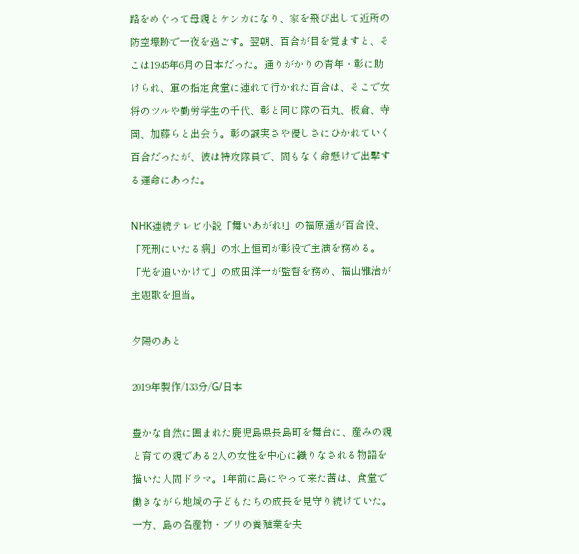路をめぐって母親とケンカになり、家を飛び出して近所の防空壕跡で一夜を過ごす。翌朝、百合が目を覚ますと、そこは1945年6月の日本だった。通りがかりの青年・彰に助けられ、軍の指定食堂に連れて行かれた百合は、そこで女将のツルや勤労学生の千代、彰と同じ隊の石丸、板倉、寺岡、加藤らと出会う。彰の誠実さや優しさにひかれていく百合だったが、彼は特攻隊員で、間もなく命懸けで出撃する運命にあった。

NHK連続テレビ小説「舞いあがれ!」の福原遥が百合役、「死刑にいたる病」の水上恒司が彰役で主演を務める。「光を追いかけて」の成田洋一が監督を務め、福山雅治が主題歌を担当。

夕陽のあと

2019年製作/133分/G/日本

豊かな自然に囲まれた鹿児島県長島町を舞台に、産みの親と育ての親である2人の女性を中心に織りなされる物語を描いた人間ドラマ。1年前に島にやって来た茜は、食堂で働きながら地域の子どもたちの成長を見守り続けていた。一方、島の名産物・ブリの養殖業を夫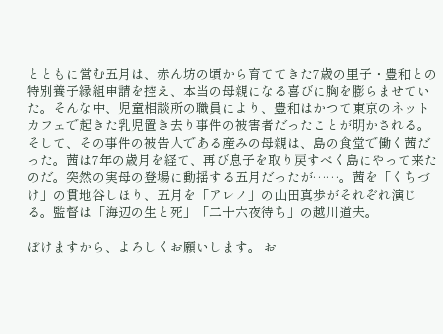とともに営む五月は、赤ん坊の頃から育ててきた7歳の里子・豊和との特別養子縁組申請を控え、本当の母親になる喜びに胸を膨らませていた。そんな中、児童相談所の職員により、豊和はかつて東京のネットカフェで起きた乳児置き去り事件の被害者だったことが明かされる。そして、その事件の被告人である産みの母親は、島の食堂で働く茜だった。茜は7年の歳月を経て、再び息子を取り戻すべく島にやって来たのだ。突然の実母の登場に動揺する五月だったが……。茜を「くちづけ」の貫地谷しほり、五月を「アレノ」の山田真歩がそれぞれ演じる。監督は「海辺の生と死」「二十六夜待ち」の越川道夫。

ぼけますから、よろしくお願いします。 お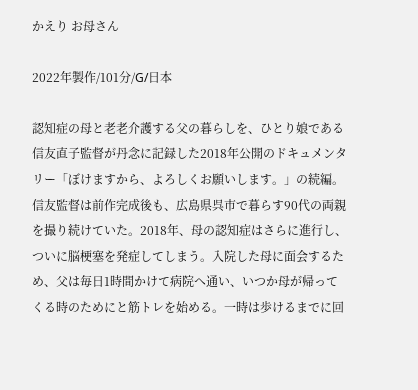かえり お母さん

2022年製作/101分/G/日本

認知症の母と老老介護する父の暮らしを、ひとり娘である信友直子監督が丹念に記録した2018年公開のドキュメンタリー「ぼけますから、よろしくお願いします。」の続編。信友監督は前作完成後も、広島県呉市で暮らす90代の両親を撮り続けていた。2018年、母の認知症はさらに進行し、ついに脳梗塞を発症してしまう。入院した母に面会するため、父は毎日1時間かけて病院へ通い、いつか母が帰ってくる時のためにと筋トレを始める。一時は歩けるまでに回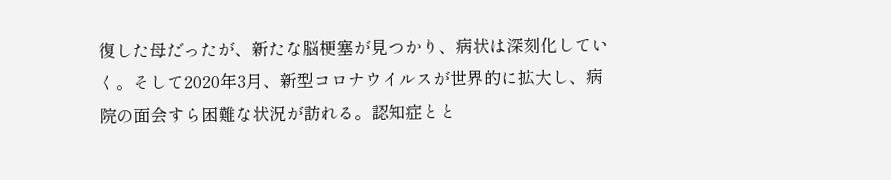復した母だったが、新たな脳梗塞が見つかり、病状は深刻化していく。そして2020年3月、新型コロナウイルスが世界的に拡大し、病院の面会すら困難な状況が訪れる。認知症とと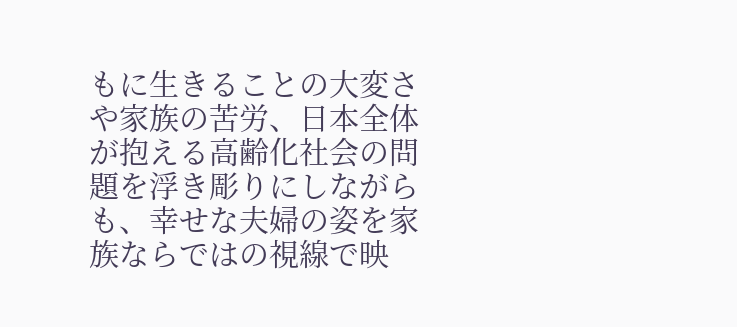もに生きることの大変さや家族の苦労、日本全体が抱える高齢化社会の問題を浮き彫りにしながらも、幸せな夫婦の姿を家族ならではの視線で映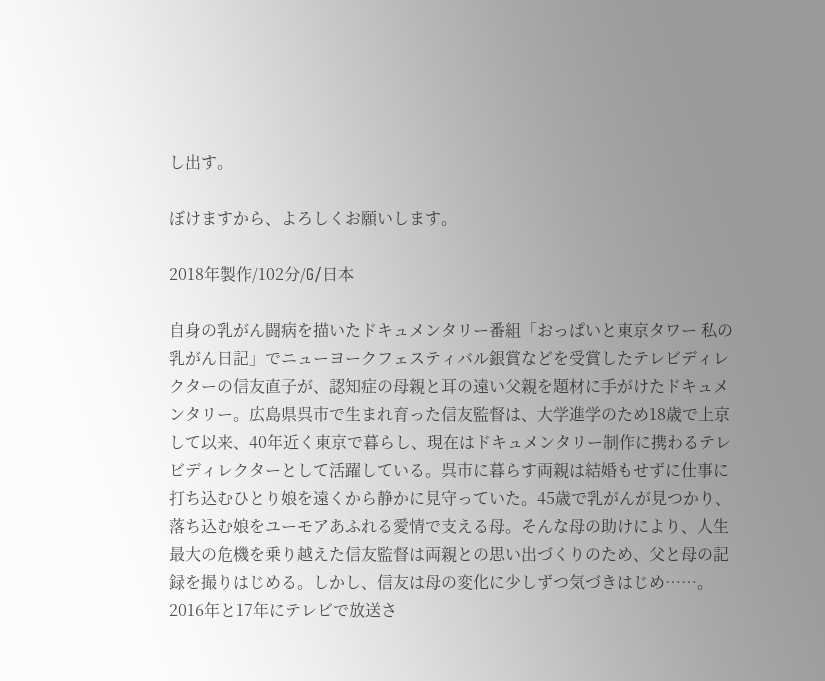し出す。

ぼけますから、よろしくお願いします。

2018年製作/102分/G/日本

自身の乳がん闘病を描いたドキュメンタリー番組「おっぱいと東京タワー 私の乳がん日記」でニューヨークフェスティバル銀賞などを受賞したテレビディレクターの信友直子が、認知症の母親と耳の遠い父親を題材に手がけたドキュメンタリー。広島県呉市で生まれ育った信友監督は、大学進学のため18歳で上京して以来、40年近く東京で暮らし、現在はドキュメンタリー制作に携わるテレビディレクターとして活躍している。呉市に暮らす両親は結婚もせずに仕事に打ち込むひとり娘を遠くから静かに見守っていた。45歳で乳がんが見つかり、落ち込む娘をユーモアあふれる愛情で支える母。そんな母の助けにより、人生最大の危機を乗り越えた信友監督は両親との思い出づくりのため、父と母の記録を撮りはじめる。しかし、信友は母の変化に少しずつ気づきはじめ……。2016年と17年にテレビで放送さ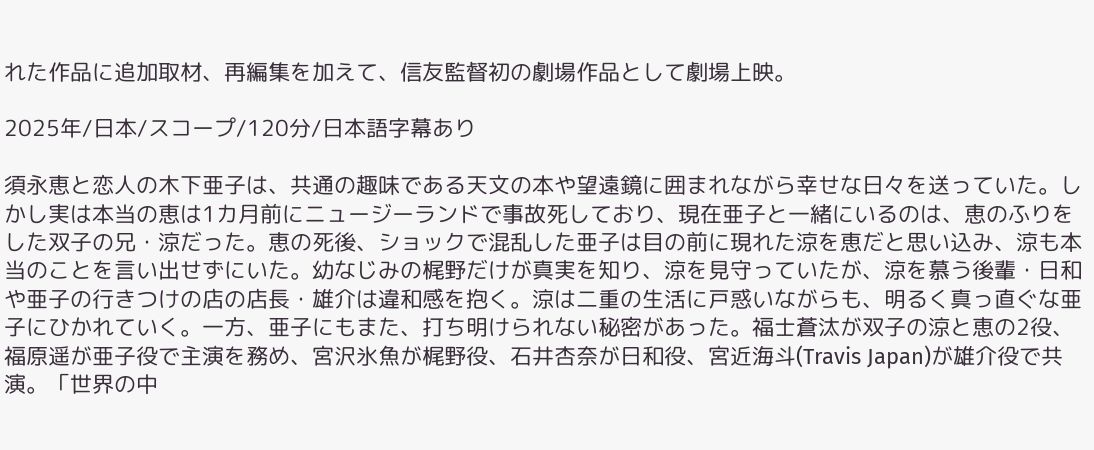れた作品に追加取材、再編集を加えて、信友監督初の劇場作品として劇場上映。

2025年/日本/スコープ/120分/日本語字幕あり

須永恵と恋人の木下亜子は、共通の趣味である天文の本や望遠鏡に囲まれながら幸せな日々を送っていた。しかし実は本当の恵は1カ月前にニュージーランドで事故死しており、現在亜子と一緒にいるのは、恵のふりをした双子の兄・涼だった。恵の死後、ショックで混乱した亜子は目の前に現れた涼を恵だと思い込み、涼も本当のことを言い出せずにいた。幼なじみの梶野だけが真実を知り、涼を見守っていたが、涼を慕う後輩・日和や亜子の行きつけの店の店長・雄介は違和感を抱く。涼は二重の生活に戸惑いながらも、明るく真っ直ぐな亜子にひかれていく。一方、亜子にもまた、打ち明けられない秘密があった。福士蒼汰が双子の涼と恵の2役、福原遥が亜子役で主演を務め、宮沢氷魚が梶野役、石井杏奈が日和役、宮近海斗(Travis Japan)が雄介役で共演。「世界の中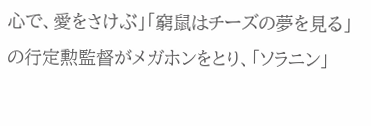心で、愛をさけぶ」「窮鼠はチーズの夢を見る」の行定勲監督がメガホンをとり、「ソラニン」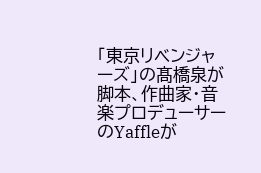「東京リベンジャーズ」の髙橋泉が脚本、作曲家・音楽プロデューサーのYaffleが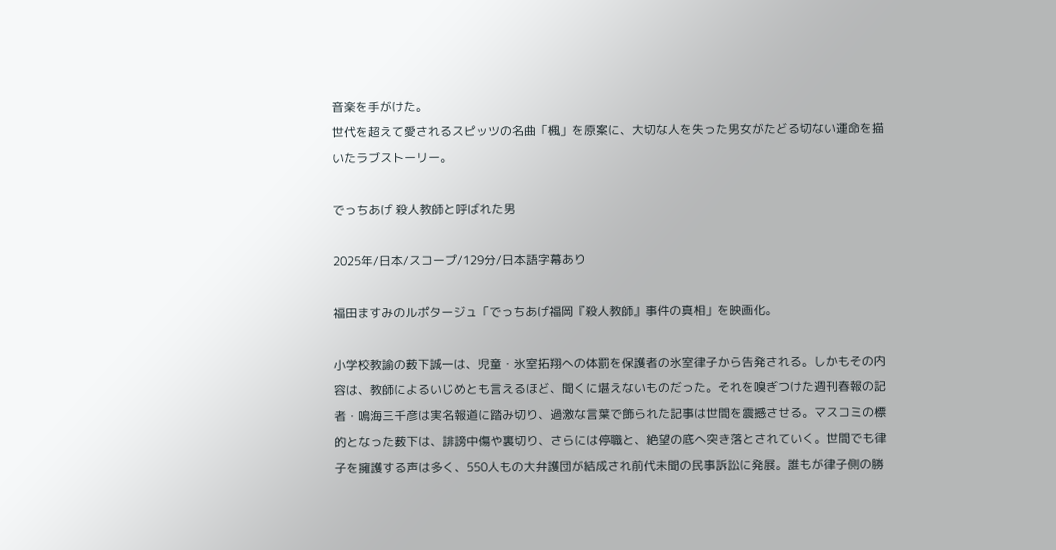音楽を手がけた。
世代を超えて愛されるスピッツの名曲「楓」を原案に、大切な人を失った男女がたどる切ない運命を描いたラブストーリー。

でっちあげ 殺人教師と呼ばれた男

2025年/日本/スコープ/129分/日本語字幕あり

福田ますみのルポタージュ「でっちあげ福岡『殺人教師』事件の真相」を映画化。

小学校教諭の薮下誠一は、児童・氷室拓翔への体罰を保護者の氷室律子から告発される。しかもその内容は、教師によるいじめとも言えるほど、聞くに堪えないものだった。それを嗅ぎつけた週刊春報の記者・鳴海三千彦は実名報道に踏み切り、過激な言葉で飾られた記事は世間を震撼させる。マスコミの標的となった薮下は、誹謗中傷や裏切り、さらには停職と、絶望の底へ突き落とされていく。世間でも律子を擁護する声は多く、550人もの大弁護団が結成され前代未聞の民事訴訟に発展。誰もが律子側の勝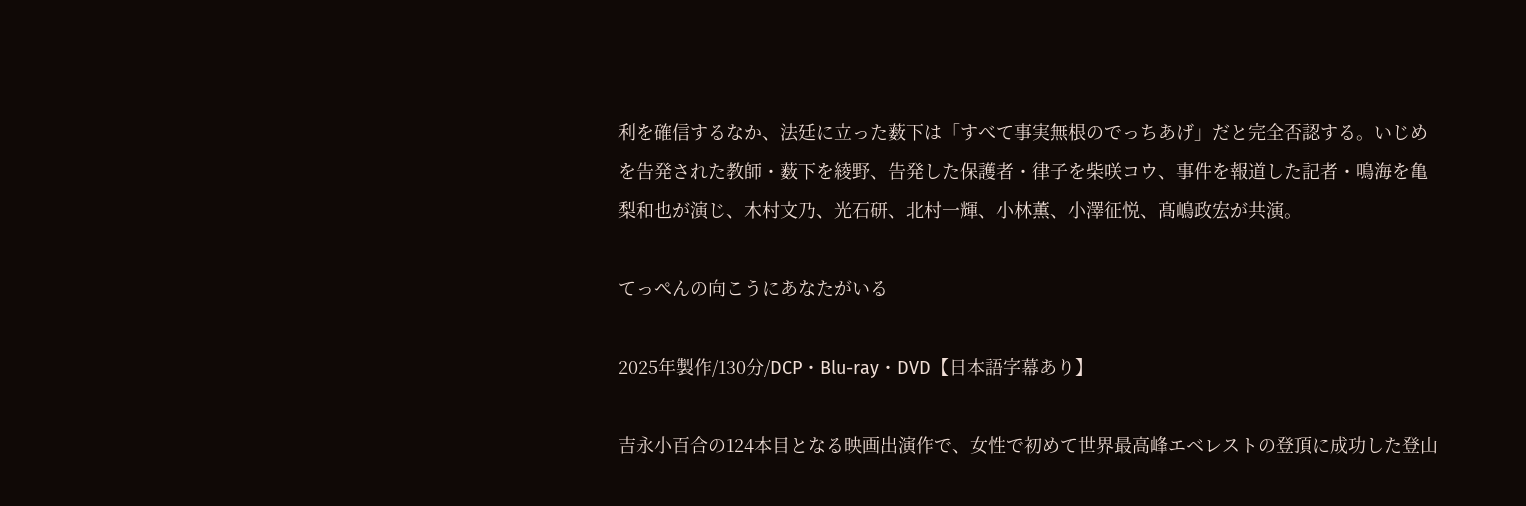利を確信するなか、法廷に立った薮下は「すべて事実無根のでっちあげ」だと完全否認する。いじめを告発された教師・薮下を綾野、告発した保護者・律子を柴咲コウ、事件を報道した記者・鳴海を亀梨和也が演じ、木村文乃、光石研、北村一輝、小林薫、小澤征悦、髙嶋政宏が共演。

てっぺんの向こうにあなたがいる

2025年製作/130分/DCP・Blu-ray・DVD【日本語字幕あり】

吉永小百合の124本目となる映画出演作で、女性で初めて世界最高峰エベレストの登頂に成功した登山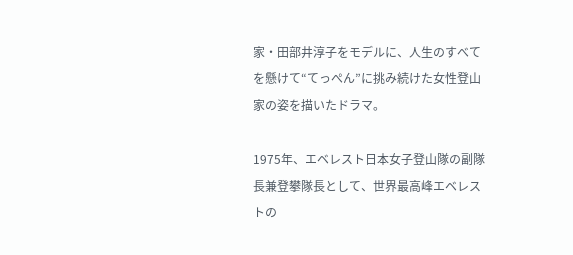家・田部井淳子をモデルに、人生のすべてを懸けて“てっぺん”に挑み続けた女性登山家の姿を描いたドラマ。

1975年、エベレスト日本女子登山隊の副隊長兼登攀隊長として、世界最高峰エベレストの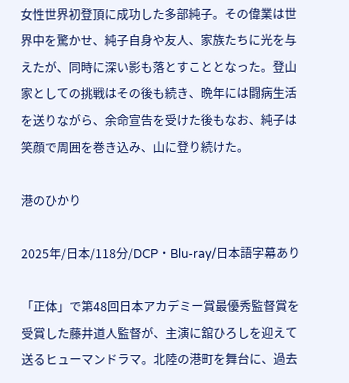女性世界初登頂に成功した多部純子。その偉業は世界中を驚かせ、純子自身や友人、家族たちに光を与えたが、同時に深い影も落とすこととなった。登山家としての挑戦はその後も続き、晩年には闘病生活を送りながら、余命宣告を受けた後もなお、純子は笑顔で周囲を巻き込み、山に登り続けた。

港のひかり

2025年/日本/118分/DCP・Blu-ray/日本語字幕あり

「正体」で第48回日本アカデミー賞最優秀監督賞を受賞した藤井道人監督が、主演に舘ひろしを迎えて送るヒューマンドラマ。北陸の港町を舞台に、過去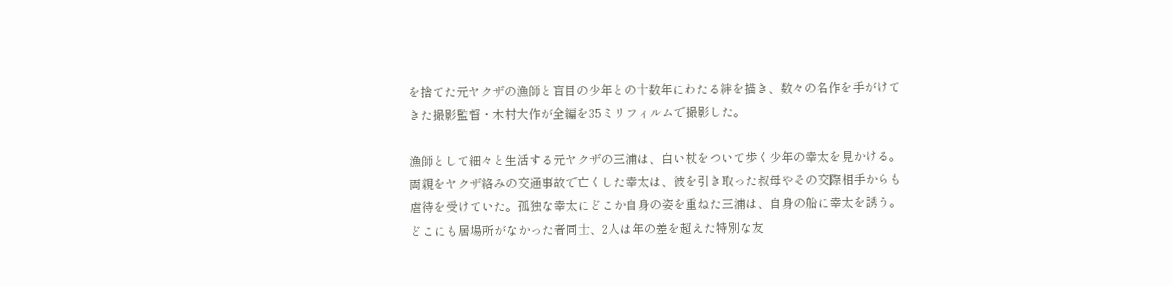を捨てた元ヤクザの漁師と盲目の少年との⼗数年にわたる絆を描き、数々の名作を手がけてきた撮影監督・木村大作が全編を35ミリフィルムで撮影した。

漁師として細々と生活する元ヤクザの三浦は、白い杖をついて歩く少年の幸太を見かける。両親をヤクザ絡みの交通事故で亡くした幸太は、彼を引き取った叔母やその交際相手からも虐待を受けていた。孤独な幸太にどこか自身の姿を重ねた三浦は、自身の船に幸太を誘う。どこにも居場所がなかった者同⼠、2人は年の差を超えた特別な友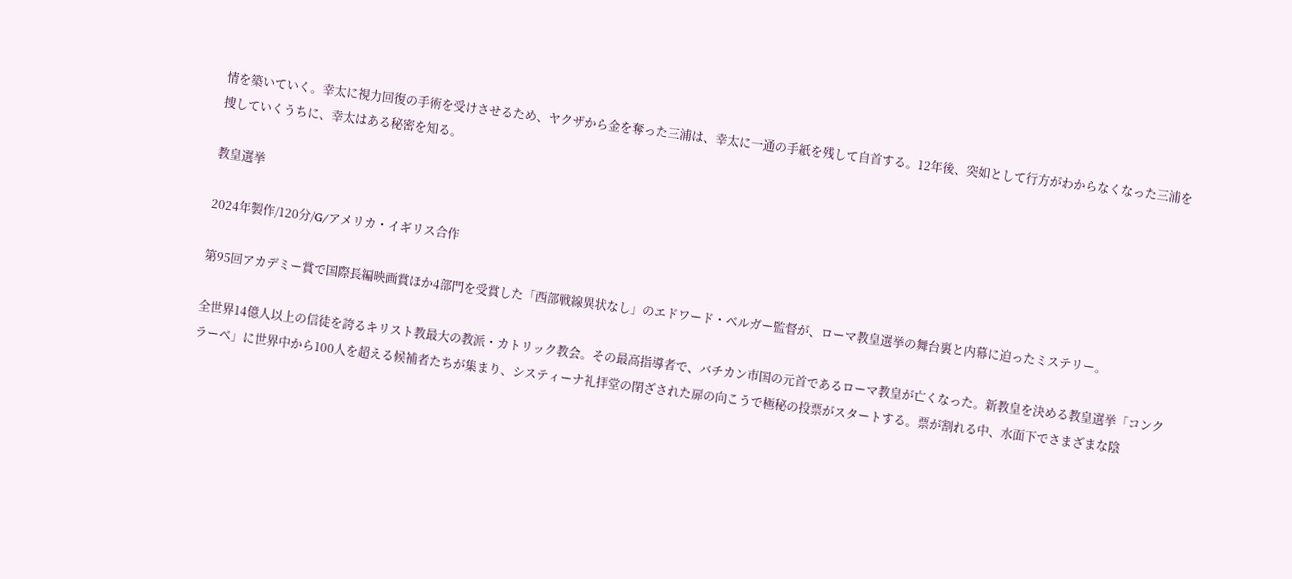情を築いていく。幸太に視力回復の手術を受けさせるため、ヤクザから金を奪った三浦は、幸太に一通の手紙を残して自首する。12年後、突如として⾏⽅がわからなくなった三浦を捜していくうちに、幸太はある秘密を知る。

教皇選挙

2024年製作/120分/G/アメリカ・イギリス合作

第95回アカデミー賞で国際長編映画賞ほか4部門を受賞した「西部戦線異状なし」のエドワード・ベルガー監督が、ローマ教皇選挙の舞台裏と内幕に迫ったミステリー。

全世界14億人以上の信徒を誇るキリスト教最大の教派・カトリック教会。その最高指導者で、バチカン市国の元首であるローマ教皇が亡くなった。新教皇を決める教皇選挙「コンクラーベ」に世界中から100人を超える候補者たちが集まり、システィーナ礼拝堂の閉ざされた扉の向こうで極秘の投票がスタートする。票が割れる中、水面下でさまざまな陰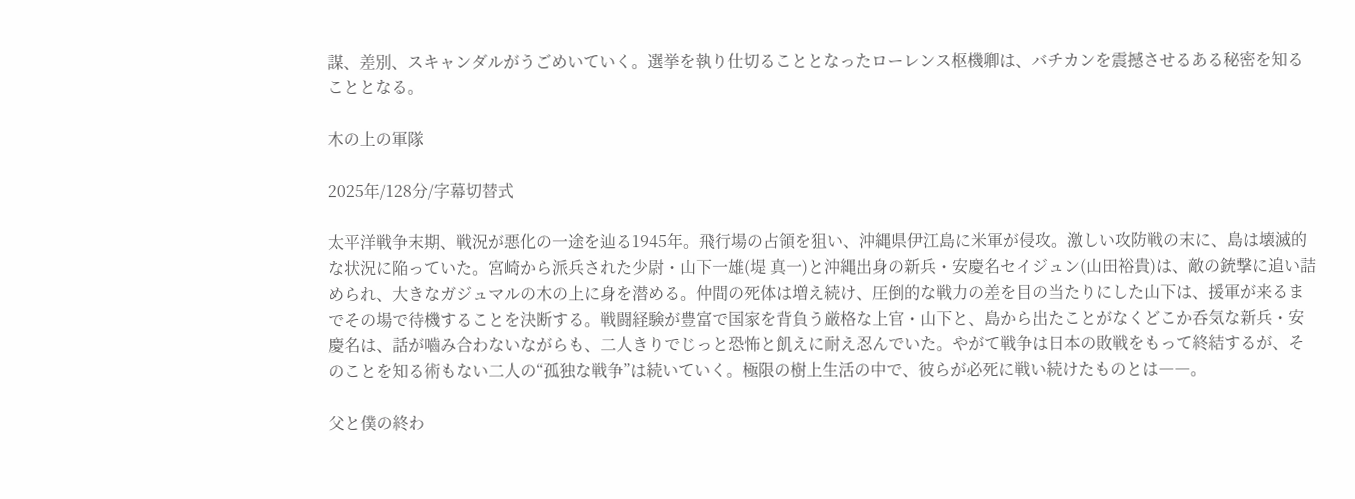謀、差別、スキャンダルがうごめいていく。選挙を執り仕切ることとなったローレンス枢機卿は、バチカンを震撼させるある秘密を知ることとなる。

木の上の軍隊

2025年/128分/字幕切替式

太平洋戦争末期、戦況が悪化の一途を辿る1945年。飛行場の占領を狙い、沖縄県伊江島に米軍が侵攻。激しい攻防戦の末に、島は壊滅的な状況に陥っていた。宮崎から派兵された少尉・山下一雄(堤 真一)と沖縄出身の新兵・安慶名セイジュン(山田裕貴)は、敵の銃撃に追い詰められ、大きなガジュマルの木の上に身を潜める。仲間の死体は増え続け、圧倒的な戦力の差を目の当たりにした山下は、援軍が来るまでその場で待機することを決断する。戦闘経験が豊富で国家を背負う厳格な上官・山下と、島から出たことがなくどこか呑気な新兵・安慶名は、話が嚙み合わないながらも、二人きりでじっと恐怖と飢えに耐え忍んでいた。やがて戦争は日本の敗戦をもって終結するが、そのことを知る術もない二人の“孤独な戦争”は続いていく。極限の樹上生活の中で、彼らが必死に戦い続けたものとは――。

父と僕の終わ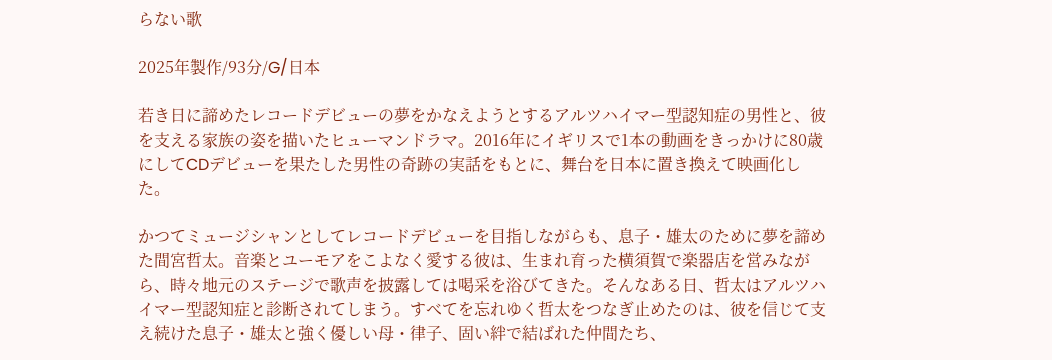らない歌

2025年製作/93分/G/日本

若き日に諦めたレコードデビューの夢をかなえようとするアルツハイマー型認知症の男性と、彼を支える家族の姿を描いたヒューマンドラマ。2016年にイギリスで1本の動画をきっかけに80歳にしてCDデビューを果たした男性の奇跡の実話をもとに、舞台を日本に置き換えて映画化した。

かつてミュージシャンとしてレコードデビューを目指しながらも、息子・雄太のために夢を諦めた間宮哲太。音楽とユーモアをこよなく愛する彼は、生まれ育った横須賀で楽器店を営みながら、時々地元のステージで歌声を披露しては喝采を浴びてきた。そんなある日、哲太はアルツハイマー型認知症と診断されてしまう。すべてを忘れゆく哲太をつなぎ止めたのは、彼を信じて支え続けた息子・雄太と強く優しい母・律子、固い絆で結ばれた仲間たち、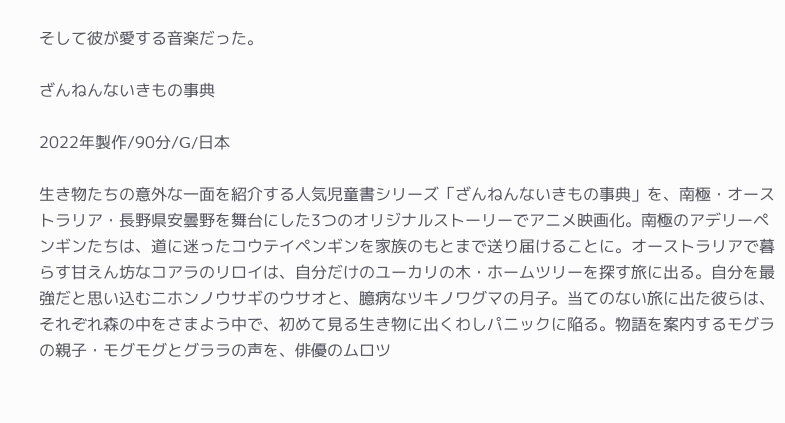そして彼が愛する音楽だった。

ざんねんないきもの事典

2022年製作/90分/G/日本

生き物たちの意外な一面を紹介する人気児童書シリーズ「ざんねんないきもの事典」を、南極・オーストラリア・長野県安曇野を舞台にした3つのオリジナルストーリーでアニメ映画化。南極のアデリーペンギンたちは、道に迷ったコウテイペンギンを家族のもとまで送り届けることに。オーストラリアで暮らす甘えん坊なコアラのリロイは、自分だけのユーカリの木・ホームツリーを探す旅に出る。自分を最強だと思い込むニホンノウサギのウサオと、臆病なツキノワグマの月子。当てのない旅に出た彼らは、それぞれ森の中をさまよう中で、初めて見る生き物に出くわしパニックに陥る。物語を案内するモグラの親子・モグモグとグララの声を、俳優のムロツ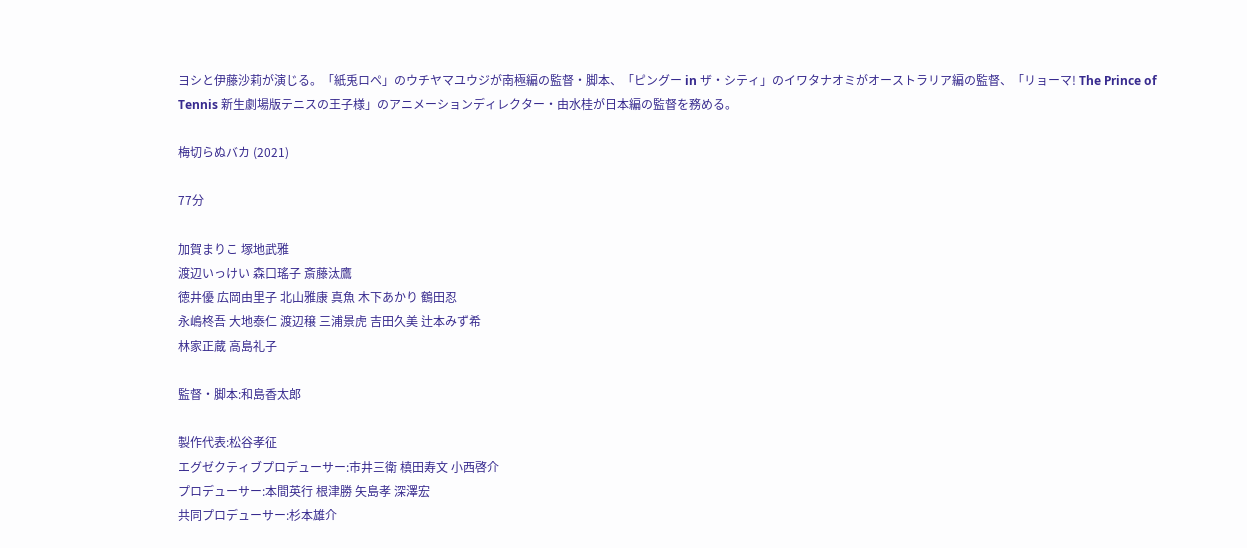ヨシと伊藤沙莉が演じる。「紙兎ロペ」のウチヤマユウジが南極編の監督・脚本、「ピングー in ザ・シティ」のイワタナオミがオーストラリア編の監督、「リョーマ! The Prince of Tennis 新生劇場版テニスの王子様」のアニメーションディレクター・由水桂が日本編の監督を務める。

梅切らぬバカ (2021)

77分

加賀まりこ 塚地武雅
渡辺いっけい 森口瑤子 斎藤汰鷹
徳井優 広岡由里子 北山雅康 真魚 木下あかり 鶴田忍
永嶋柊吾 大地泰仁 渡辺穣 三浦景虎 吉田久美 辻本みず希
林家正蔵 高島礼子

監督・脚本:和島香太郎

製作代表:松谷孝征
エグゼクティブプロデューサー:市井三衛 槙田寿文 小西啓介
プロデューサー:本間英行 根津勝 矢島孝 深澤宏
共同プロデューサー:杉本雄介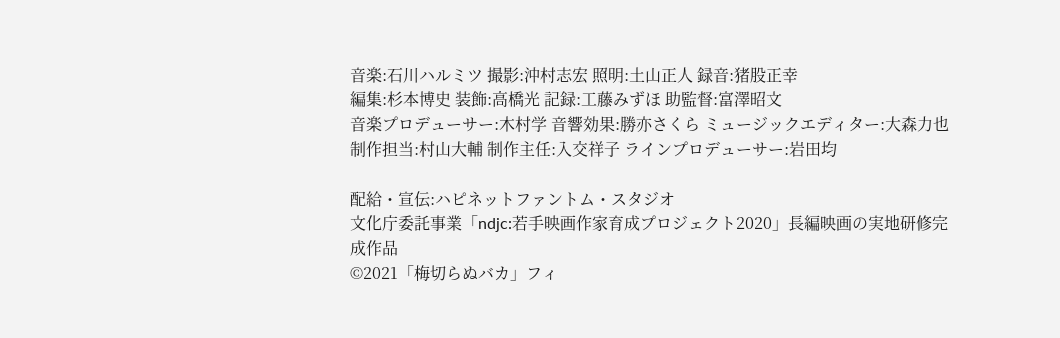音楽:石川ハルミツ 撮影:沖村志宏 照明:土山正人 録音:猪股正幸
編集:杉本博史 装飾:高橋光 記録:工藤みずほ 助監督:富澤昭文
音楽プロデューサー:木村学 音響効果:勝亦さくら ミュージックエディター:大森力也
制作担当:村山大輔 制作主任:入交祥子 ラインプロデューサー:岩田均

配給・宣伝:ハピネットファントム・スタジオ
文化庁委託事業「ndjc:若手映画作家育成プロジェクト2020」長編映画の実地研修完成作品
©2021「梅切らぬバカ」フィ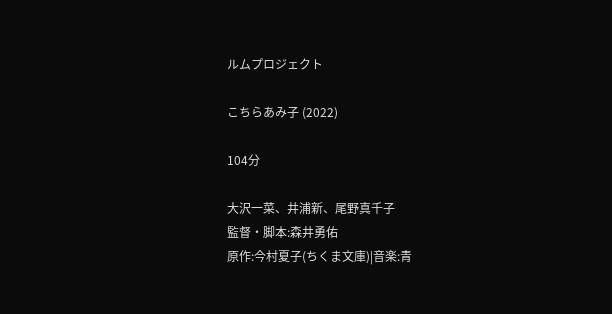ルムプロジェクト

こちらあみ子 (2022)

104分

大沢一菜、井浦新、尾野真千子
監督・脚本:森井勇佑
原作:今村夏子(ちくま文庫)|音楽:青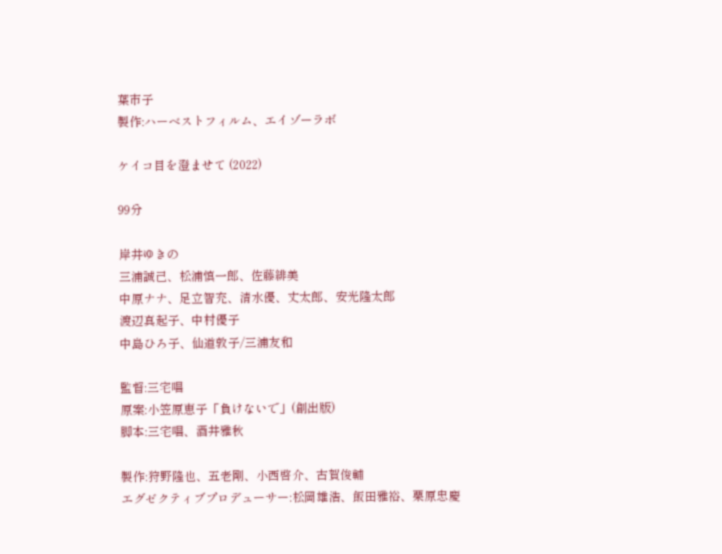葉市子
製作:ハーベストフィルム、エイゾーラボ

ケイコ目を澄ませて (2022)

99分

岸井ゆきの
三浦誠己、松浦慎一郎、佐藤緋美
中原ナナ、足立智充、清水優、丈太郎、安光隆太郎
渡辺真起子、中村優子
中島ひろ子、仙道敦子/三浦友和

監督:三宅唱
原案:小笠原恵子「負けないで」(創出版)
脚本:三宅唱、酒井雅秋

製作:狩野隆也、五老剛、小西啓介、古賀俊輔
エグゼクティブプロデューサー:松岡雄浩、飯田雅裕、栗原忠慶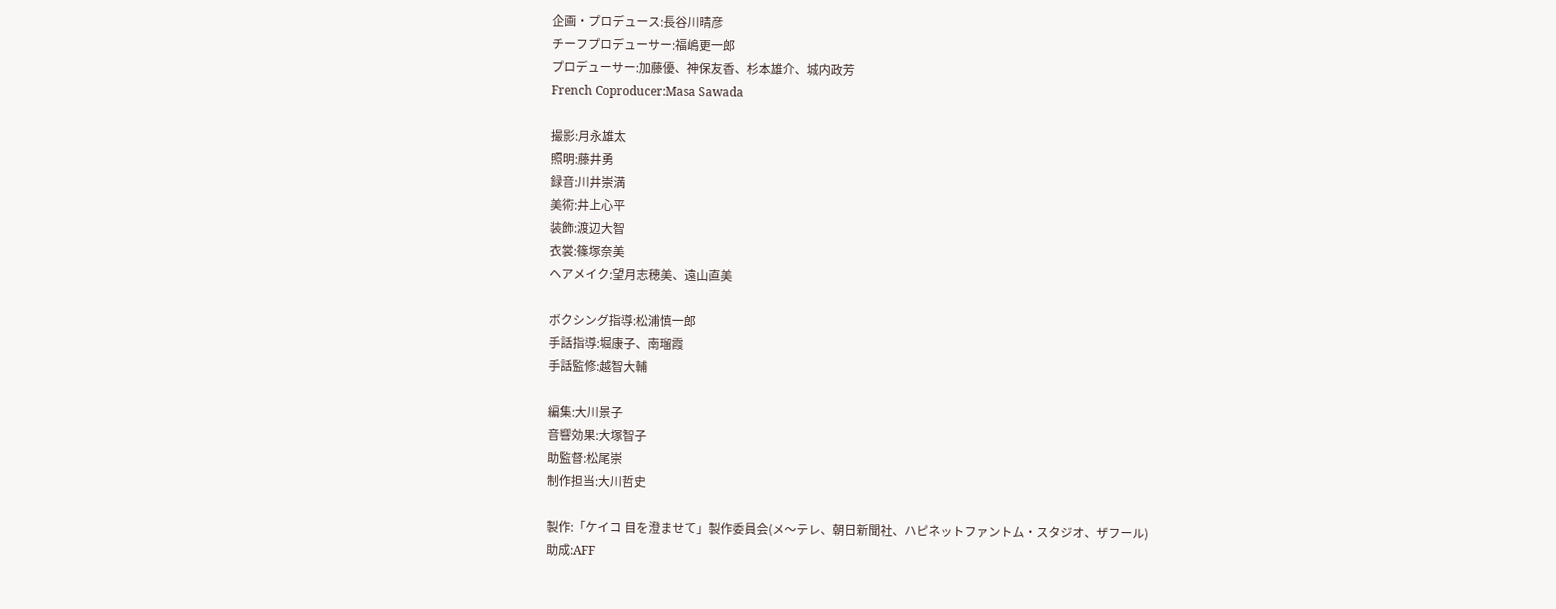企画・プロデュース:長谷川晴彦
チーフプロデューサー:福嶋更一郎
プロデューサー:加藤優、神保友香、杉本雄介、城内政芳
French Coproducer:Masa Sawada

撮影:月永雄太
照明:藤井勇
録音:川井崇満
美術:井上心平
装飾:渡辺大智
衣裳:篠塚奈美
ヘアメイク:望月志穂美、遠山直美

ボクシング指導:松浦慎一郎
手話指導:堀康子、南瑠霞
手話監修:越智大輔

編集:大川景子
音響効果:大塚智子
助監督:松尾崇
制作担当:大川哲史

製作:「ケイコ 目を澄ませて」製作委員会(メ〜テレ、朝日新聞社、ハピネットファントム・スタジオ、ザフール)
助成:AFF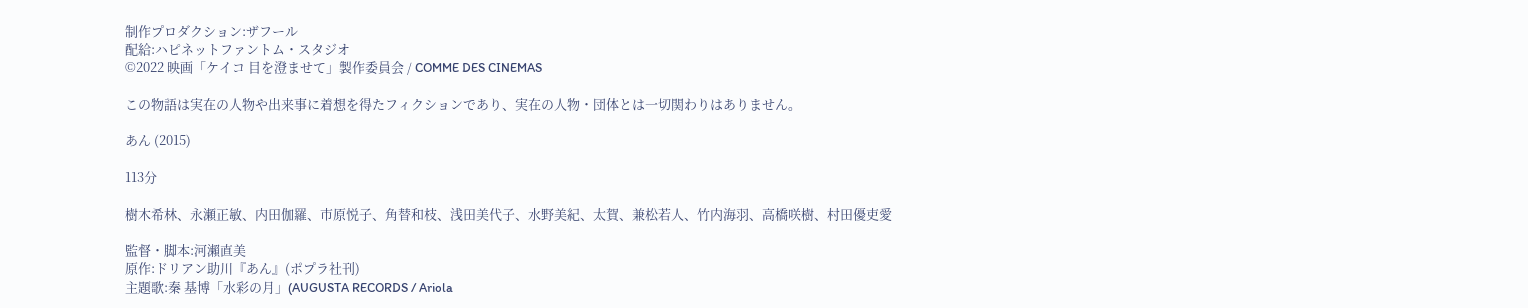制作プロダクション:ザフール
配給:ハピネットファントム・スタジオ
©2022 映画「ケイコ 目を澄ませて」製作委員会 / COMME DES CINEMAS

この物語は実在の人物や出来事に着想を得たフィクションであり、実在の人物・団体とは一切関わりはありません。

あん (2015)

113分

樹木希林、永瀬正敏、内田伽羅、市原悦子、角替和枝、浅田美代子、水野美紀、太賀、兼松若人、竹内海羽、高橋咲樹、村田優吏愛

監督・脚本:河瀨直美
原作:ドリアン助川『あん』(ポプラ社刊)
主題歌:秦 基博「水彩の月」(AUGUSTA RECORDS / Ariola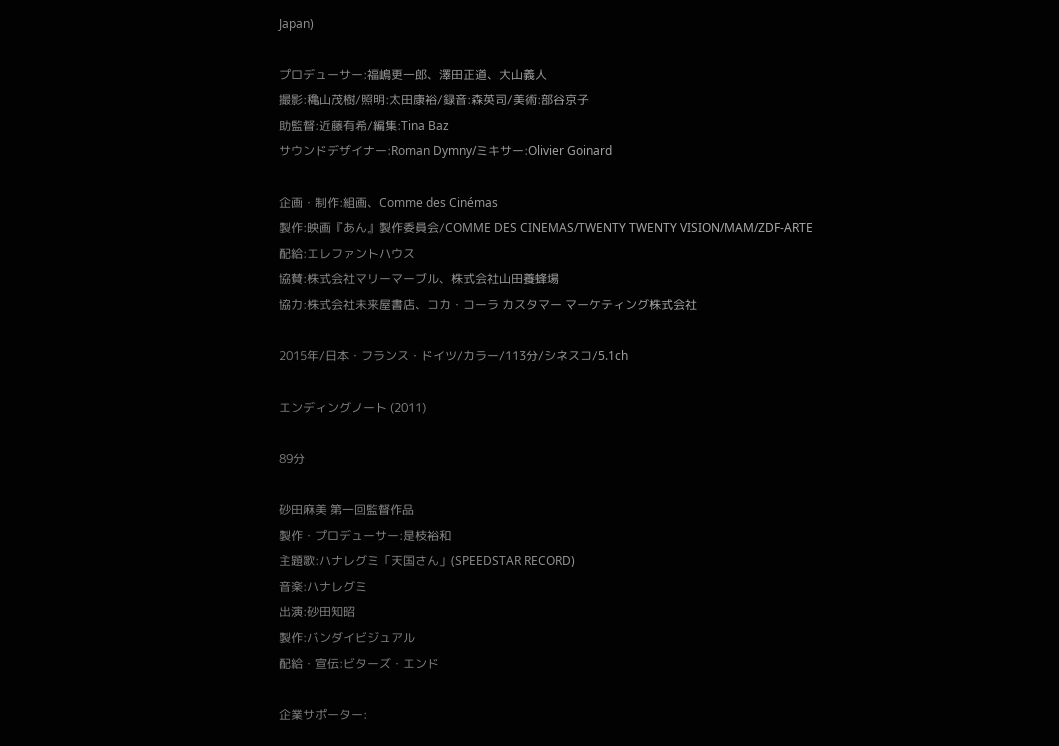Japan)

プロデューサー:福嶋更一郎、澤田正道、大山義人
撮影:穐山茂樹/照明:太田康裕/録音:森英司/美術:部谷京子
助監督:近藤有希/編集:Tina Baz
サウンドデザイナー:Roman Dymny/ミキサー:Olivier Goinard

企画・制作:組画、Comme des Cinémas
製作:映画『あん』製作委員会/COMME DES CINEMAS/TWENTY TWENTY VISION/MAM/ZDF-ARTE
配給:エレファントハウス
協賛:株式会社マリーマーブル、株式会社山田養蜂場
協力:株式会社未来屋書店、コカ・コーラ カスタマー マーケティング株式会社

2015年/日本・フランス・ドイツ/カラー/113分/シネスコ/5.1ch

エンディングノート (2011)

89分

砂田麻美 第一回監督作品
製作・プロデューサー:是枝裕和
主題歌:ハナレグミ「天国さん」(SPEEDSTAR RECORD)
音楽:ハナレグミ
出演:砂田知昭
製作:バンダイビジュアル
配給・宣伝:ビターズ・エンド

企業サポーター: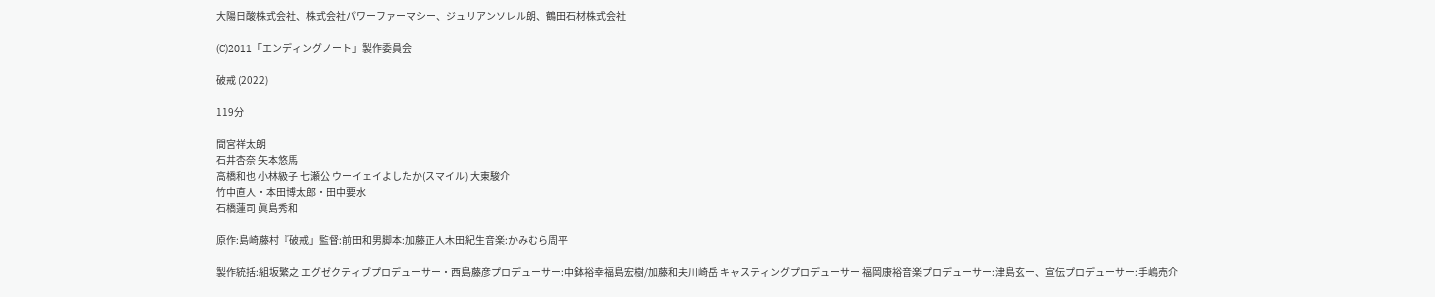大陽日酸株式会社、株式会社パワーファーマシー、ジュリアンソレル朗、鶴田石材株式会社

(C)2011「エンディングノート」製作委員会

破戒 (2022)

119分

間宮祥太朗
石井杏奈 矢本悠馬
高橋和也 小林級子 七瀬公 ウーイェイよしたか(スマイル) 大東駿介
竹中直人・本田博太郎・田中要水
石橋蓮司 眞島秀和

原作:島崎藤村『破戒」監督:前田和男脚本:加藤正人木田紀生音楽:かみむら周平

製作統括:組坂繁之 エグゼクティブプロデューサー・西島藤彦プロデューサー:中鉢裕幸福島宏樹/加藤和夫川崎岳 キャスティングプロデューサー 福岡康裕音楽プロデューサー:津島玄ー、宣伝プロデューサー:手嶋売介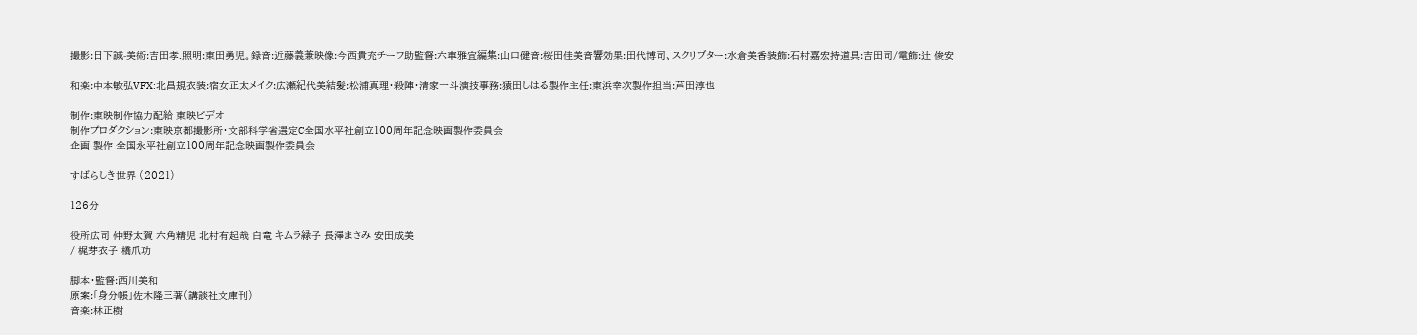撮影:日下誠-美術:吉田孝.照明:東田勇児。録音:近藤義兼映像:今西貴充チーフ助監督:六車雅宜編集:山口健音:桜田佳美音響効果:田代博司、スクリブター:水倉美香装飾:石村嘉宏持道具:吉田司/電飾:辻 俊安

和楽:中本敏弘VFX:北昌規衣装:宿女正太メイク:広瀬紀代美結髪:松浦真理・殺陣・清家一斗演技事務:猿田しはる製作主任:東浜幸次製作担当:芦田淳也

制作:東映制作協力配給 東映ビデオ
制作プロダクション:東映京都撮影所・文部科学省選定C全国水平社創立100周年記念映画製作委員会
企画 製作 全国永平社創立100周年記念映画製作委員会

すばらしき世界 (2021)

126分

役所広司 仲野太賀 六角精児 北村有起哉 白竜 キムラ緑子 長澤まさみ 安田成美
/ 梶芽衣子 橋爪功

脚本・監督:西川美和
原案:「身分帳」佐木隆三著(講談社文庫刊)
音楽:林正樹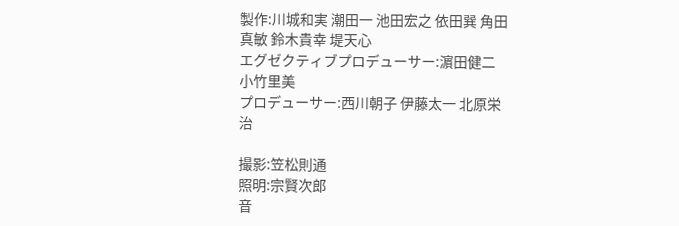製作:川城和実 潮田一 池田宏之 依田巽 角田真敏 鈴木貴幸 堤天心
エグゼクティブプロデューサー:濵田健二 小竹里美
プロデューサー:西川朝子 伊藤太一 北原栄治

撮影:笠松則通
照明:宗賢次郎
音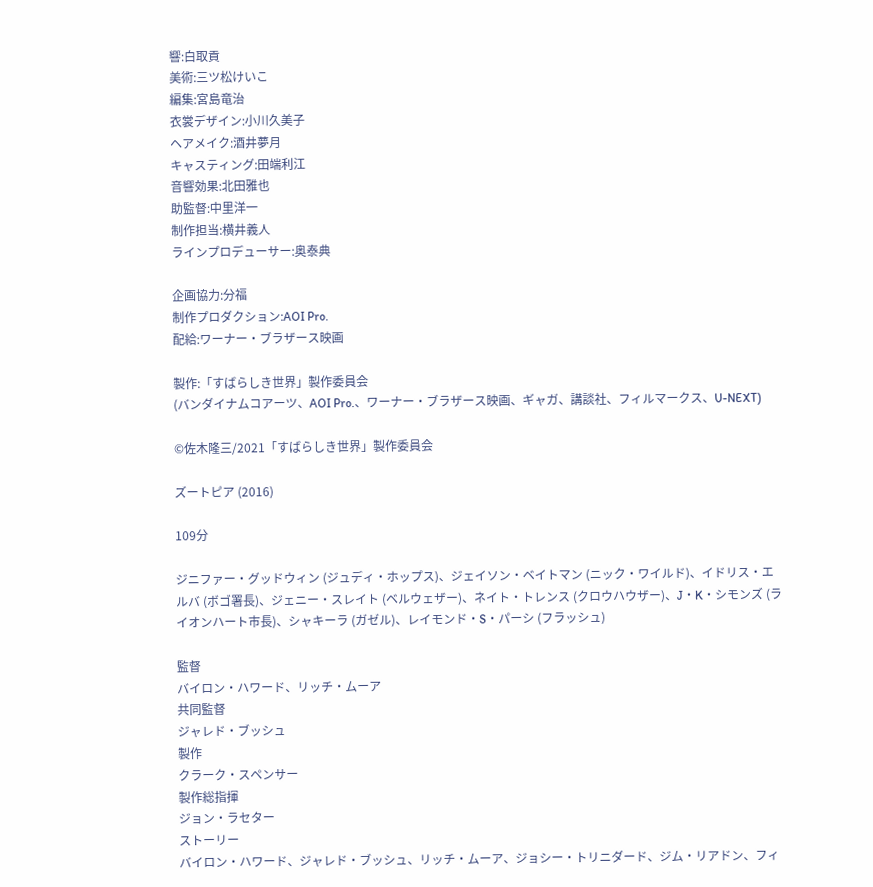響:白取貢
美術:三ツ松けいこ
編集:宮島竜治
衣裳デザイン:小川久美子
ヘアメイク:酒井夢月
キャスティング:田端利江
音響効果:北田雅也
助監督:中里洋一
制作担当:横井義人
ラインプロデューサー:奥泰典

企画協力:分福
制作プロダクション:AOI Pro.
配給:ワーナー・ブラザース映画

製作:「すばらしき世界」製作委員会
(バンダイナムコアーツ、AOI Pro.、ワーナー・ブラザース映画、ギャガ、講談社、フィルマークス、U-NEXT)

©佐木隆三/2021「すばらしき世界」製作委員会

ズートピア (2016)

109分

ジニファー・グッドウィン (ジュディ・ホップス)、ジェイソン・ベイトマン (ニック・ワイルド)、イドリス・エルバ (ボゴ署長)、ジェニー・スレイト (ベルウェザー)、ネイト・トレンス (クロウハウザー)、J・K・シモンズ (ライオンハート市長)、シャキーラ (ガゼル)、レイモンド・S・パーシ (フラッシュ)

監督
バイロン・ハワード、リッチ・ムーア
共同監督
ジャレド・ブッシュ
製作
クラーク・スペンサー
製作総指揮
ジョン・ラセター
ストーリー
バイロン・ハワード、ジャレド・ブッシュ、リッチ・ムーア、ジョシー・トリニダード、ジム・リアドン、フィ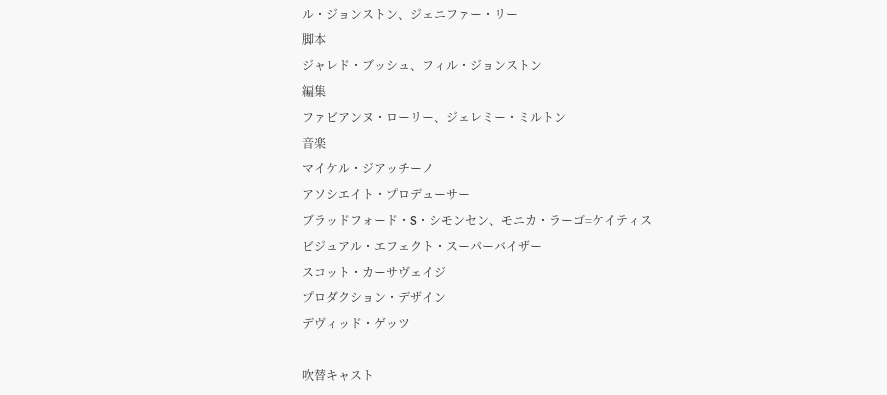ル・ジョンストン、ジェニファー・リー
脚本
ジャレド・ブッシュ、フィル・ジョンストン
編集
ファビアンヌ・ローリー、ジェレミー・ミルトン
音楽
マイケル・ジアッチーノ
アソシエイト・プロデューサー
ブラッドフォード・S・シモンセン、モニカ・ラーゴ=ケイティス
ビジュアル・エフェクト・スーパーバイザー
スコット・カーサヴェイジ
プロダクション・デザイン
デヴィッド・ゲッツ

吹替キャスト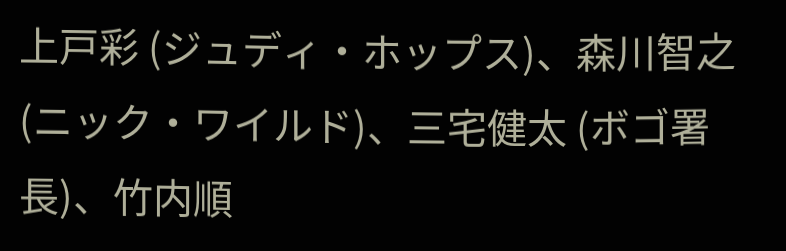上戸彩 (ジュディ・ホップス)、森川智之 (ニック・ワイルド)、三宅健太 (ボゴ署長)、竹内順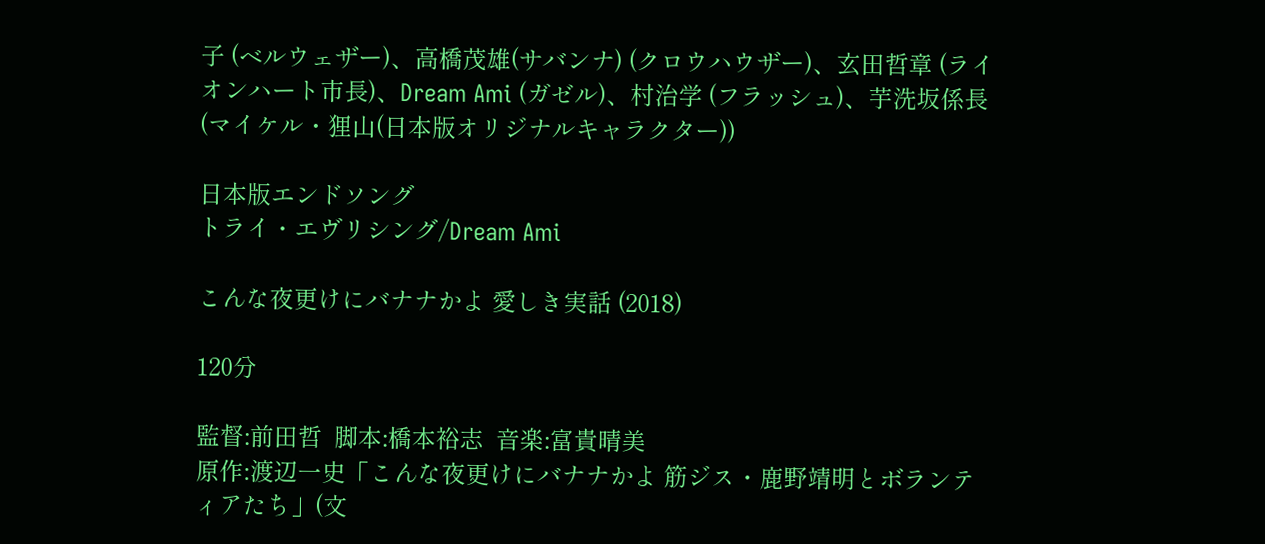子 (ベルウェザー)、高橋茂雄(サバンナ) (クロウハウザー)、玄田哲章 (ライオンハート市長)、Dream Ami (ガゼル)、村治学 (フラッシュ)、芋洗坂係長 (マイケル・狸山(日本版オリジナルキャラクター))

日本版エンドソング
トライ・エヴリシング/Dream Ami

こんな夜更けにバナナかよ 愛しき実話 (2018)

120分

監督:前田哲  脚本:橋本裕志  音楽:富貴晴美
原作:渡辺一史「こんな夜更けにバナナかよ 筋ジス・鹿野靖明とボランティアたち」(文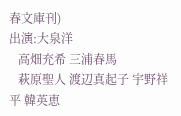春文庫刊)
出演:大泉洋
   高畑充希 三浦春馬
   萩原聖人 渡辺真起子 宇野祥平 韓英恵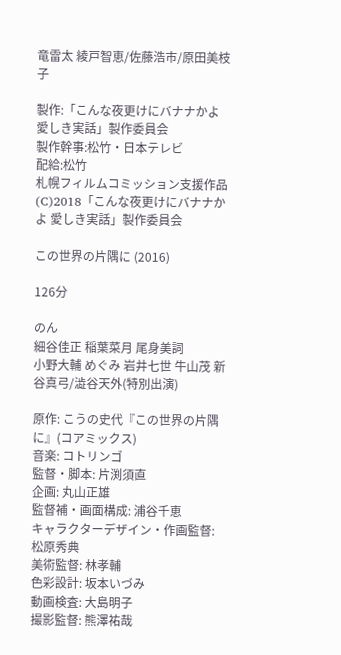竜雷太 綾戸智恵/佐藤浩市/原田美枝子

製作:「こんな夜更けにバナナかよ 愛しき実話」製作委員会
製作幹事:松竹・日本テレビ
配給:松竹
札幌フィルムコミッション支援作品
(C)2018「こんな夜更けにバナナかよ 愛しき実話」製作委員会

この世界の片隅に (2016)

126分

のん
細谷佳正 稲葉菜月 尾身美詞
小野大輔 めぐみ 岩井七世 牛山茂 新谷真弓/澁谷天外(特別出演)

原作: こうの史代『この世界の片隅に』(コアミックス)
音楽: コトリンゴ
監督・脚本: 片渕須直
企画: 丸山正雄
監督補・画面構成: 浦谷千恵
キャラクターデザイン・作画監督: 松原秀典
美術監督: 林孝輔
色彩設計: 坂本いづみ
動画検査: 大島明子
撮影監督: 熊澤祐哉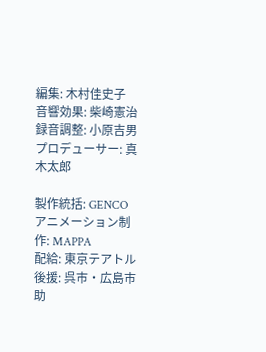編集: 木村佳史子
音響効果: 柴崎憲治
録音調整: 小原吉男
プロデューサー: 真木太郎

製作統括: GENCO
アニメーション制作: MAPPA
配給: 東京テアトル
後援: 呉市・広島市
助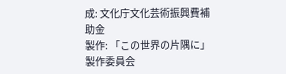成: 文化庁文化芸術振興費補助金
製作: 「この世界の片隅に」製作委員会